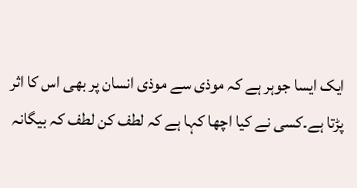ایک ایسا جوہر ہے کہ موذی سے موذی انسان پر بھی اس کا اثر پڑتا ہے۔کسی نے کیا اچھا کہا ہے کہ لطف کن لطف کہ بیگانہ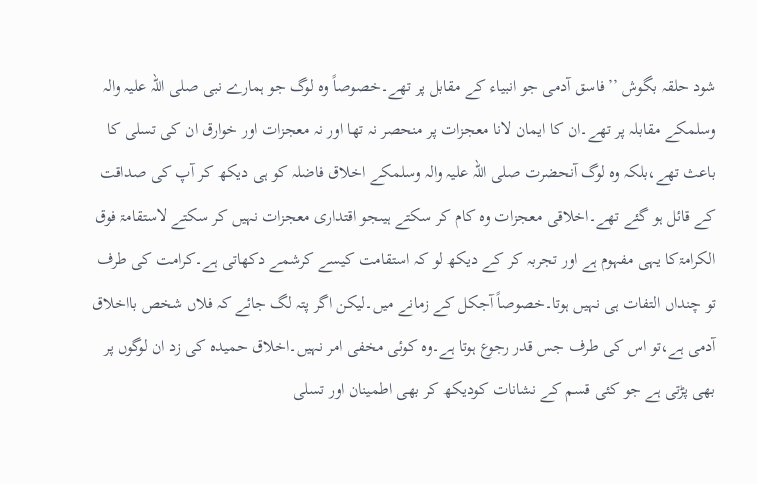شود حلقہ بگوش ’’فاسق آدمی جو انبیاء کے مقابل پر تھے۔خصوصاً وہ لوگ جو ہمارے نبی صلی اللہ علیہ والہ وسلمکے مقابلہ پر تھے۔ان کا ایمان لانا معجزات پر منحصر نہ تھا اور نہ معجزات اور خوارق ان کی تسلی کا باعث تھے،بلکہ وہ لوگ آنحضرت صلی اللہ علیہ والہ وسلمکے اخلاق فاضلہ کو ہی دیکھ کر آپ کی صداقت کے قائل ہو گئے تھے۔اخلاقی معجزات وہ کام کر سکتے ہیںجو اقتداری معجزات نہیں کر سکتے لاستقامۃ فوق الکرامۃکا یہی مفہوم ہے اور تجربہ کر کے دیکھ لو کہ استقامت کیسے کرشمے دکھاتی ہے۔کرامت کی طرف تو چنداں التفات ہی نہیں ہوتا۔خصوصاً آجکل کے زمانے میں۔لیکن اگر پتہ لگ جائے کہ فلاں شخص بااخلاق آدمی ہے،تو اس کی طرف جس قدر رجوع ہوتا ہے۔وہ کوئی مخفی امر نہیں۔اخلاق حمیدہ کی زد ان لوگوں پر بھی پڑتی ہے جو کئی قسم کے نشانات کودیکھ کر بھی اطمینان اور تسلی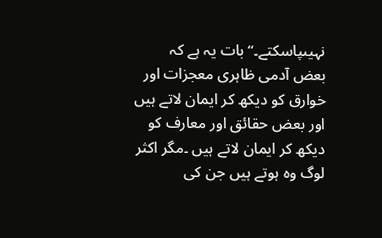نہیںپاسکتے۔‘‘ بات یہ ہے کہ بعض آدمی ظاہری معجزات اور خوارق کو دیکھ کر ایمان لاتے ہیں اور بعض حقائق اور معارف کو دیکھ کر ایمان لاتے ہیں ۔مگر اکثر لوگ وہ ہوتے ہیں جن کی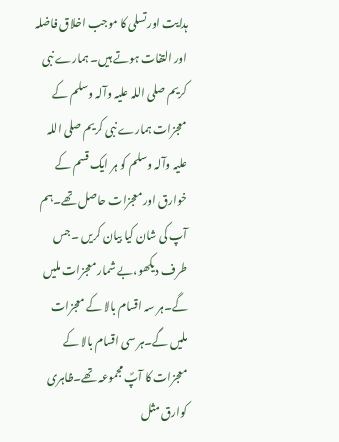ہدایت اور تسلی کا موجب اخلاق فاضلہ اور التفات ہوتے ہیں۔ ہمارے نبی کریم صلی اللہ علیہ وآلہ وسلم کے معجزات ہمارے نبی کریم صلی اللہ علیہ وآلہ وسلم کو ہر ایک قسم کے خوارق اور معجزات حاصل تھے۔ہم آپ کی شان کیا بیان کریں ۔جس طرف دیکھو،بے شمار معجزات ملیں گے۔ہر سہ اقسام بالا کے معجزات ملیں گے۔ہر سی اقسام بالا کے معجزات کا آپؐ مجموعہ تھے۔ظاہری کوارق مثل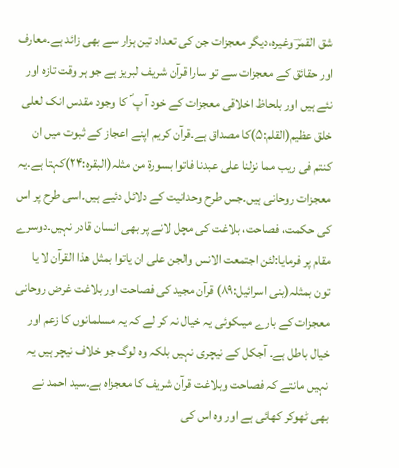شق القمرؔ وغیرہ،دیگر معجزات جن کی تعداد تین ہزار سے بھی زائد ہے۔معارف اور حقائق کے معجزات سے تو سارا قرآن شریف لبریز ہے جو ہر وقت تازہ اور نئے ہیں اور بلحاظ اخلاقی معجزات کے خود آ پ ؐ کا وجود مقدس انک لعلی خلق عظیم(القلم:۵)کا مصداق ہے۔قرآن کریم اپنے اعجاز کے ثبوت میں ان کنتم فی ریب مما نزلنا علی عبدنا فاتوا بسورۃ من مثلہ(البقرہ:۲۴)کہتا ہے۔یہ معجزات روحانی ہیں۔جس طرح وحدانیت کے دلائل دئیے ہیں۔اسی طرح پر اس کی حکمت، فصاحت، بلاغت کی مچل لانے پر بھی انسان قادر نہیں۔دوسرے مقام پر فرمایا:لئن اجتمعت الانس والجن علی ان یاتوا بمثل ھذا القرآن لا یا تون بمثلہ(بنی اسرائیل:۸۹) قرآن مجید کی فصاحت اور بلاغت غرض روحانی معجزات کے بارے میںکوئی یہ خیال نہ کر لے کہ یہ مسلمانوں کا زعم اور خیال باطل ہے۔ آجکل کے نیچری نہیں بلکہ وہ لوگ جو خلاف نیچر ہیں یہ نہیں مانتے کہ فصاحت وبلاغت قرآن شریف کا معجزاہ ہے۔سید احمد نے بھی ٹھوکر کھائی ہے اور وہ اس کی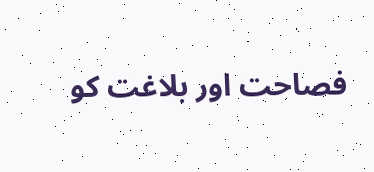فصاحت اور بلاغت کو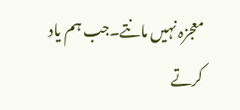معجزہ نہیں مانتے۔جب ہم یاد کرتے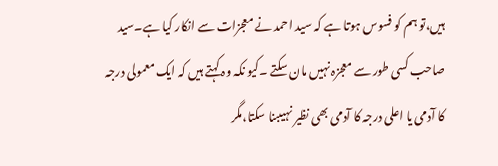ہیں،تو ہم کو فسوس ہوتا ہے کہ سید احمد نے معجزات سے انکار کیا ہے۔سید صاحب کسی طور سے معجزہ نہیں مان سکتے ۔کیو نکہ وہ کہتے ہیں کہ ایک معمولی درجہ کا آدمی یا اعلی درجہ کا آدمی بھی نظیر نہیںبنا سکتا،مگر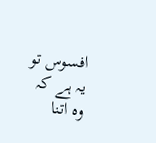افسوس تو یہ ہے کہ وہ اتنا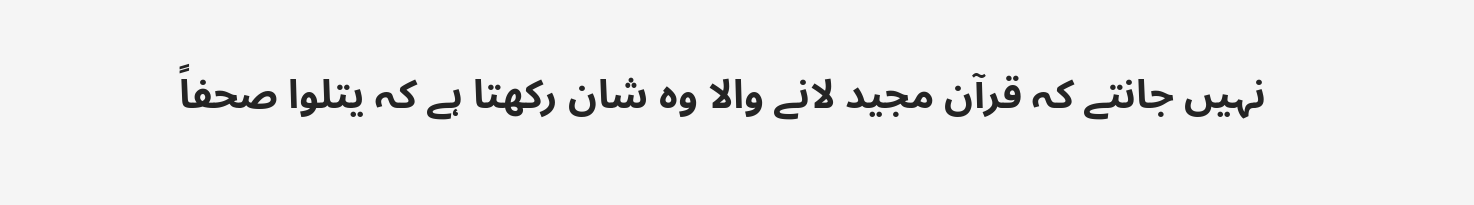نہیں جانتے کہ قرآن مجید لانے والا وہ شان رکھتا ہے کہ یتلوا صحفاً